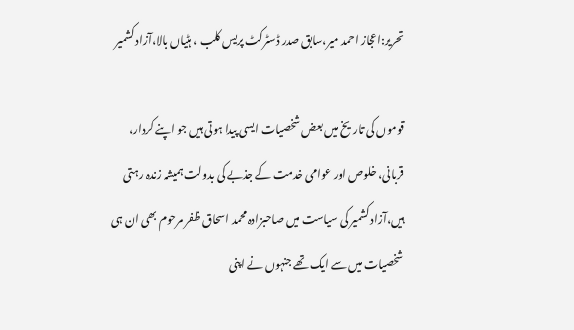تحریر:اعجاز احمد میر،سابق صدر ڈسٹرکٹ پریس کلب ، ہٹیاں بالا،آزاد کشمیر

قوموں کی تاریخ میں بعض شخصیات ایسی پیدا ہوتی ہیں جو اپنے کردار، قربانی، خلوص اور عوامی خدمت کے جذبے کی بدولت ہمیشہ زندہ رہتی ہیں،آزاد کشمیر کی سیاست میں صاحبزادہ محمد اسحاق ظفر مرحوم بھی ان ہی شخصیات میں سے ایک تھے جنہوں نے اپنی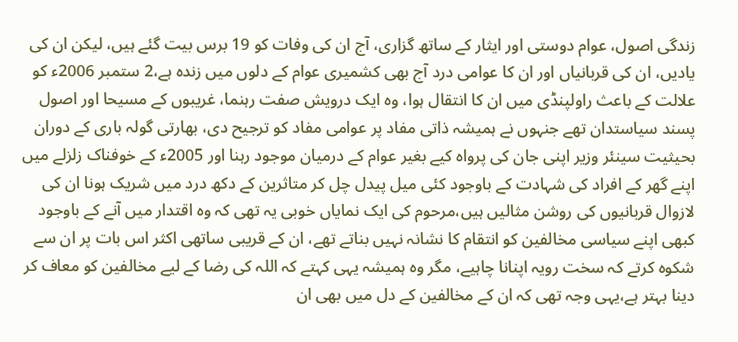زندگی اصول، عوام دوستی اور ایثار کے ساتھ گزاری، آج ان کی وفات کو 19 برس بیت گئے ہیں، لیکن ان کی یادیں، ان کی قربانیاں اور ان کا عوامی درد آج بھی کشمیری عوام کے دلوں میں زندہ ہے،2 ستمبر 2006ء کو علالت کے باعث راولپنڈی میں ان کا انتقال ہوا، وہ ایک درویش صفت رہنما، غریبوں کے مسیحا اور اصول پسند سیاستدان تھے جنہوں نے ہمیشہ ذاتی مفاد پر عوامی مفاد کو ترجیح دی، بھارتی گولہ باری کے دوران بحیثیت سینئر وزیر اپنی جان کی پرواہ کیے بغیر عوام کے درمیان موجود رہنا اور 2005ء کے خوفناک زلزلے میں اپنے گھر کے افراد کی شہادت کے باوجود کئی میل پیدل چل کر متاثرین کے دکھ درد میں شریک ہونا ان کی لازوال قربانیوں کی روشن مثالیں ہیں،مرحوم کی ایک نمایاں خوبی یہ تھی کہ وہ اقتدار میں آنے کے باوجود کبھی اپنے سیاسی مخالفین کو انتقام کا نشانہ نہیں بناتے تھے، ان کے قریبی ساتھی اکثر اس بات پر ان سے شکوہ کرتے کہ سخت رویہ اپنانا چاہیے، مگر وہ ہمیشہ یہی کہتے کہ اللہ کی رضا کے لیے مخالفین کو معاف کر دینا بہتر ہے،یہی وجہ تھی کہ ان کے مخالفین کے دل میں بھی ان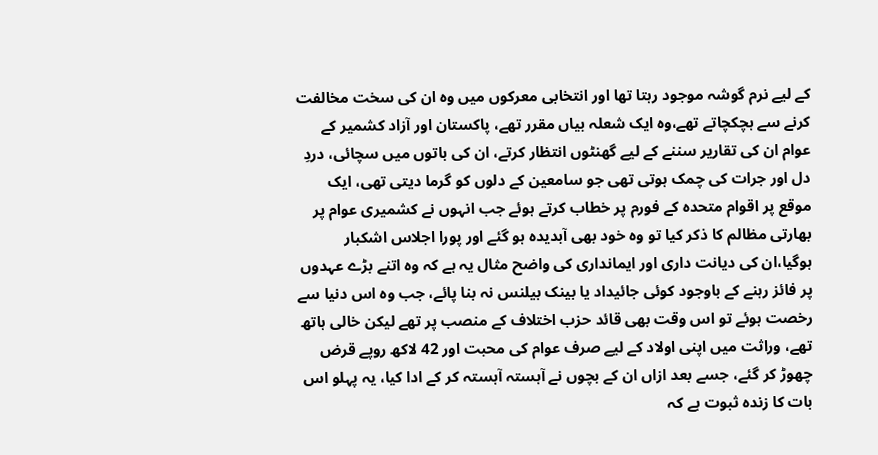کے لیے نرم گوشہ موجود رہتا تھا اور انتخابی معرکوں میں وہ ان کی سخت مخالفت کرنے سے ہچکچاتے تھے،وہ ایک شعلہ بیاں مقرر تھے، پاکستان اور آزاد کشمیر کے عوام ان کی تقاریر سننے کے لیے گھنٹوں انتظار کرتے، ان کی باتوں میں سچائی، دردِ دل اور جرات کی چمک ہوتی تھی جو سامعین کے دلوں کو گرما دیتی تھی، ایک موقع پر اقوام متحدہ کے فورم پر خطاب کرتے ہوئے جب انہوں نے کشمیری عوام پر بھارتی مظالم کا ذکر کیا تو وہ خود بھی آبدیدہ ہو گئے اور پورا اجلاس اشکبار ہوگیا،ان کی دیانت داری اور ایمانداری کی واضح مثال یہ ہے کہ وہ اتنے بڑے عہدوں پر فائز رہنے کے باوجود کوئی جائیداد یا بینک بیلنس نہ بنا پائے، جب وہ اس دنیا سے رخصت ہوئے تو اس وقت بھی قائد حزب اختلاف کے منصب پر تھے لیکن خالی ہاتھ تھے، وراثت میں اپنی اولاد کے لیے صرف عوام کی محبت اور 42 لاکھ روپے قرض چھوڑ کر گئے، جسے بعد ازاں ان کے بچوں نے آہستہ آہستہ کر کے ادا کیا، یہ پہلو اس بات کا زندہ ثبوت ہے کہ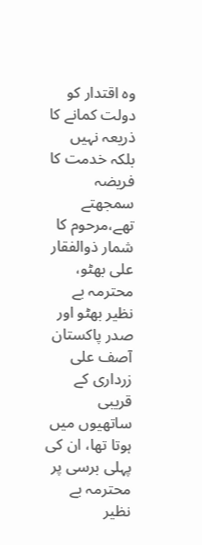وہ اقتدار کو دولت کمانے کا ذریعہ نہیں بلکہ خدمت کا فریضہ سمجھتے تھے،مرحوم کا شمار ذوالفقار علی بھٹو، محترمہ بے نظیر بھٹو اور صدر پاکستان آصف علی زرداری کے قریبی ساتھیوں میں ہوتا تھا، ان کی پہلی برسی پر محترمہ بے نظیر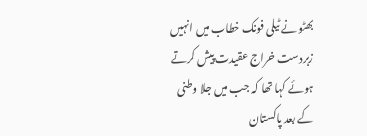بھٹو نے ٹیلی فونک خطاب میں انہیں زبردست خراج عقیدت پیش کرتے ہوئے کہا تھا کہ جب میں جلا وطنی کے بعد پاکستان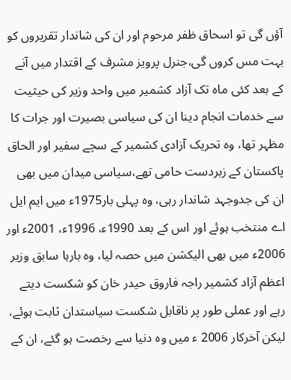آؤں گی تو اسحاق ظفر مرحوم اور ان کی شاندار تقریروں کو بہت مس کروں گی،جنرل پرویز مشرف کے اقتدار میں آنے کے بعد کئی ماہ تک آزاد کشمیر میں واحد وزیر کی حیثیت سے خدمات انجام دینا ان کی سیاسی بصیرت اور جرات کا مظہر تھا، وہ تحریک آزادی کشمیر کے سچے سفیر اور الحاق پاکستان کے زبردست حامی تھے،سیاسی میدان میں بھی ان کی جدوجہد شاندار رہی، وہ پہلی بار1975ء میں ایم ایل اے منتخب ہوئے اور اس کے بعد 1990ء، 1996ء، 2001ء اور 2006ء میں بھی الیکشن میں حصہ لیا، وہ بارہا سابق وزیر اعظم آزاد کشمیر راجہ فاروق حیدر خان کو شکست دیتے رہے اور عملی طور پر ناقابل شکست سیاستدان ثابت ہوئے، لیکن آخرکار 2006 ء میں وہ دنیا سے رخصت ہو گئے، ان کے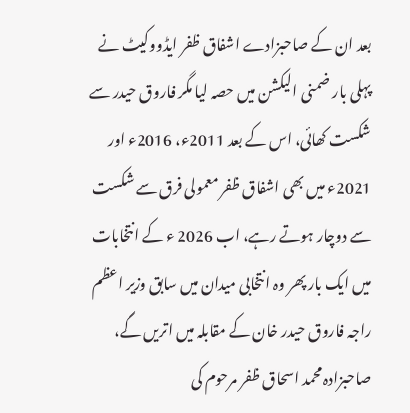بعد ان کے صاحبزادے اشفاق ظفر ایڈووکیٹ نے پہلی بار ضمنی الیکشن میں حصہ لیا مگر فاروق حیدر سے شکست کھائی، اس کے بعد 2011ء، 2016ء اور 2021ء میں بھی اشفاق ظفر معمولی فرق سے شکست سے دوچار ہوتے رہے، اب 2026 ء کے انتخابات میں ایک بار پھر وہ انتخابی میدان میں سابق وزیر اعظم راجہ فاروق حیدر خان کے مقابلہ میں اتریں گے، صاحبزادہ محمد اسحاق ظفر مرحوم کی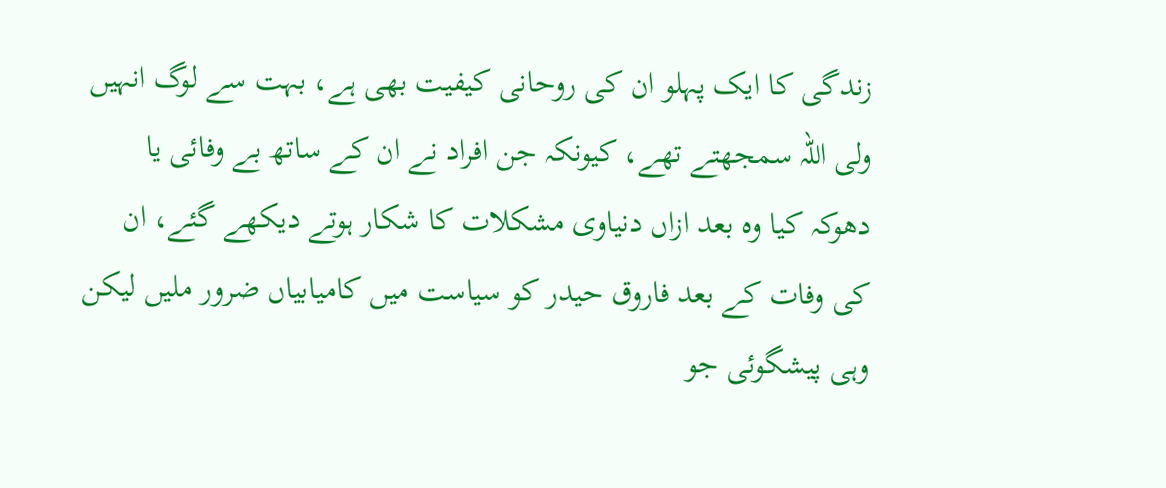زندگی کا ایک پہلو ان کی روحانی کیفیت بھی ہے، بہت سے لوگ انہیں ولی اللہ سمجھتے تھے، کیونکہ جن افراد نے ان کے ساتھ بے وفائی یا دھوکہ کیا وہ بعد ازاں دنیاوی مشکلات کا شکار ہوتے دیکھے گئے، ان کی وفات کے بعد فاروق حیدر کو سیاست میں کامیابیاں ضرور ملیں لیکن وہی پیشگوئی جو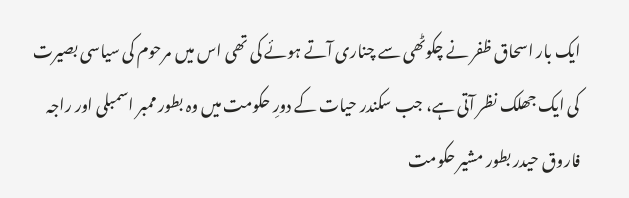ایک بار اسحاق ظفر نے چکوٹھی سے چناری آتے ہوئے کی تھی اس میں مرحوم کی سیاسی بصیرت کی ایک جھلک نظر آتی ہے، جب سکندر حیات کے دورِ حکومت میں وہ بطور ممبر اسمبلی اور راجہ فاروق حیدر بطور مشیر حکومت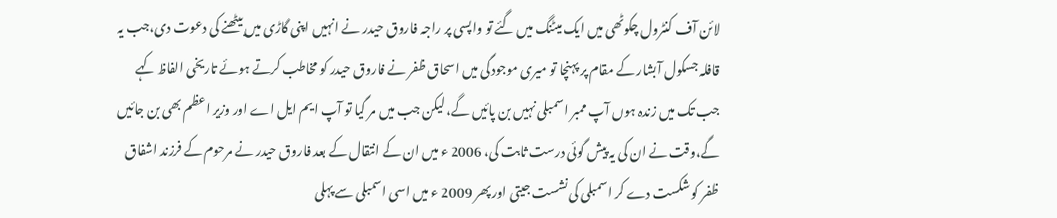لائن آف کنٹرول چکوٹھی میں ایک میٹنگ میں گئے تو واپسی پر راجہ فاروق حیدر نے انہیں اپنی گاڑی میں بیٹھنے کی دعوت دی،جب یہ قافلہ جسکول آبشار کے مقام پر پہنچا تو میری موجودگی میں اسحاق ظفر نے فاروق حیدر کو مخاطب کرتے ہوئے تاریخی الفاظ کہے جب تک میں زندہ ہوں آپ ممبر اسمبلی نہیں بن پائیں گے، لیکن جب میں مر گیا تو آپ ایم ایل اے اور وزیر اعظم بھی بن جائیں گے،وقت نے ان کی یہ پیش گوئی درست ثابت کی، 2006 ء میں ان کے انتقال کے بعد فاروق حیدر نے مرحوم کے فرزند اشفاق ظفر کو شکست دے کر اسمبلی کی نشست جیتی اور پھر 2009 ء میں اسی اسمبلی سے پہلی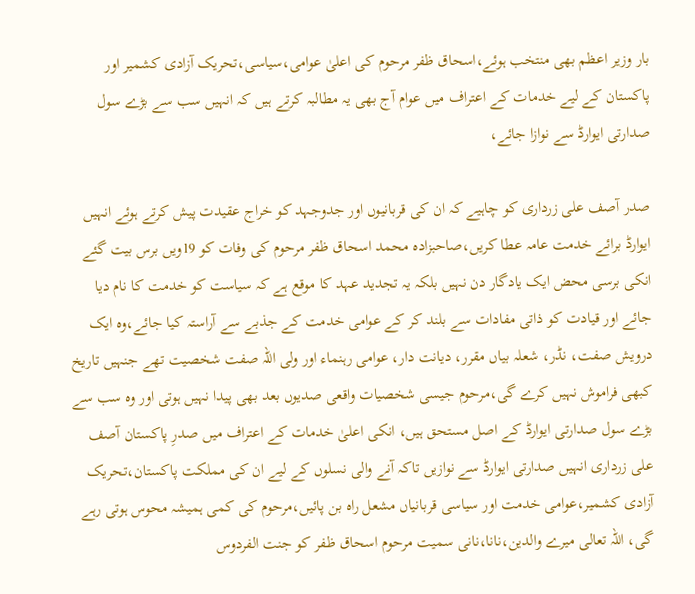بار وزیر اعظم بھی منتخب ہوئے،اسحاق ظفر مرحوم کی اعلیٰ عوامی،سیاسی،تحریک آزادی کشمیر اور پاکستان کے لیے خدمات کے اعتراف میں عوام آج بھی یہ مطالبہ کرتے ہیں کہ انہیں سب سے بڑے سول صدارتی ایوارڈ سے نوازا جائے،

صدر آصف علی زرداری کو چاہیے کہ ان کی قربانیوں اور جدوجہد کو خراج عقیدت پیش کرتے ہوئے انہیں ایوارڈ برائے خدمت عامہ عطا کریں،صاحبزادہ محمد اسحاق ظفر مرحوم کی وفات کو 19ویں برس بیت گئے انکی برسی محض ایک یادگار دن نہیں بلکہ یہ تجدید عہد کا موقع ہے کہ سیاست کو خدمت کا نام دیا جائے اور قیادت کو ذاتی مفادات سے بلند کر کے عوامی خدمت کے جذبے سے آراستہ کیا جائے،وہ ایک درویش صفت، نڈر، شعلہ بیاں مقرر، دیانت دار، عوامی رہنماء اور ولی اللہ صفت شخصیت تھے جنہیں تاریخ کبھی فراموش نہیں کرے گی،مرحوم جیسی شخصیات واقعی صدیوں بعد بھی پیدا نہیں ہوتی اور وہ سب سے بڑے سول صدارتی ایوارڈ کے اصل مستحق ہیں، انکی اعلیٰ خدمات کے اعتراف میں صدرِ پاکستان آصف علی زرداری انہیں صدارتی ایوارڈ سے نوازیں تاکہ آنے والی نسلوں کے لیے ان کی مملکت پاکستان،تحریک آزادی کشمیر،عوامی خدمت اور سیاسی قربانیاں مشعل راہ بن پائیں،مرحوم کی کمی ہمیشہ محوس ہوتی رہے گی، اللہ تعالی میرے والدین،نانا،نانی سمیت مرحوم اسحاق ظفر کو جنت الفردوس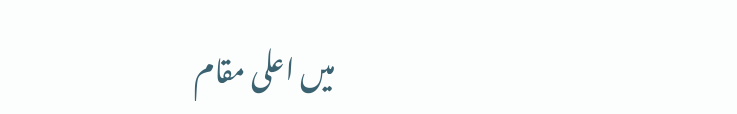میں اعلی مقام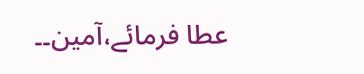عطا فرمائے،آمین۔۔